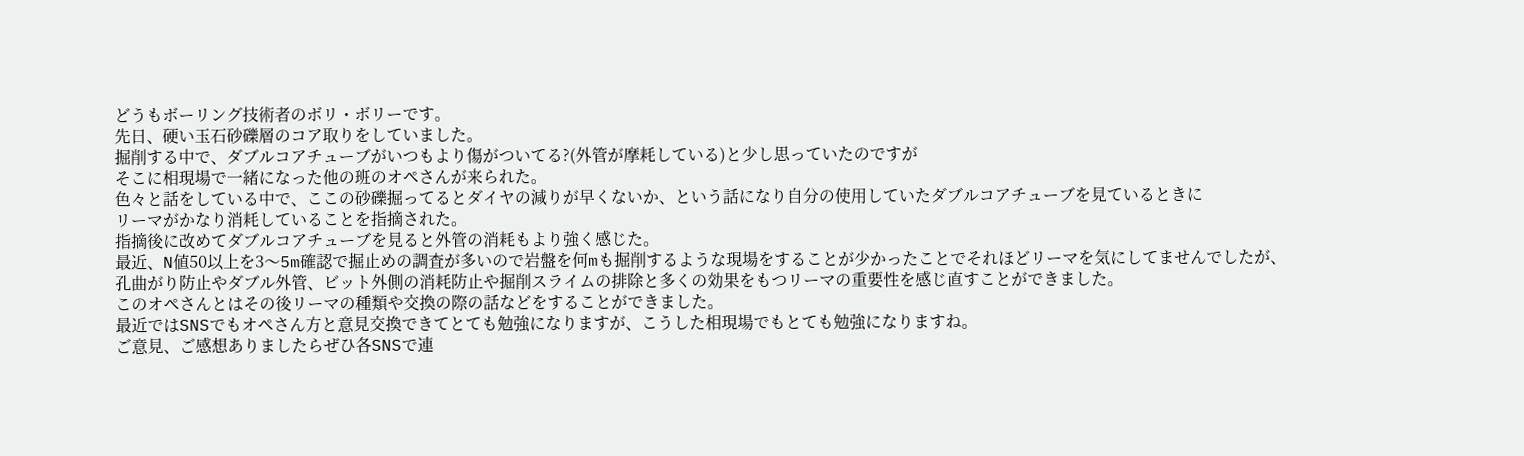どうもボーリング技術者のボリ・ボリーです。
先日、硬い玉石砂礫層のコア取りをしていました。
掘削する中で、ダブルコアチューブがいつもより傷がついてる?(外管が摩耗している)と少し思っていたのですが
そこに相現場で一緒になった他の班のオペさんが来られた。
色々と話をしている中で、ここの砂礫掘ってるとダイヤの減りが早くないか、という話になり自分の使用していたダブルコアチューブを見ているときに
リーマがかなり消耗していることを指摘された。
指摘後に改めてダブルコアチューブを見ると外管の消耗もより強く感じた。
最近、N値50以上を3〜5m確認で掘止めの調査が多いので岩盤を何mも掘削するような現場をすることが少かったことでそれほどリーマを気にしてませんでしたが、孔曲がり防止やダブル外管、ビット外側の消耗防止や掘削スライムの排除と多くの効果をもつリーマの重要性を感じ直すことができました。
このオペさんとはその後リーマの種類や交換の際の話などをすることができました。
最近ではSNSでもオペさん方と意見交換できてとても勉強になりますが、こうした相現場でもとても勉強になりますね。
ご意見、ご感想ありましたらぜひ各SNSで連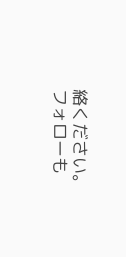絡ください。
フォローも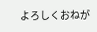よろしくおねが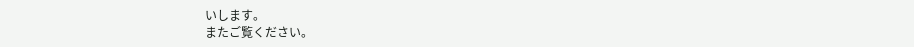いします。
またご覧ください。